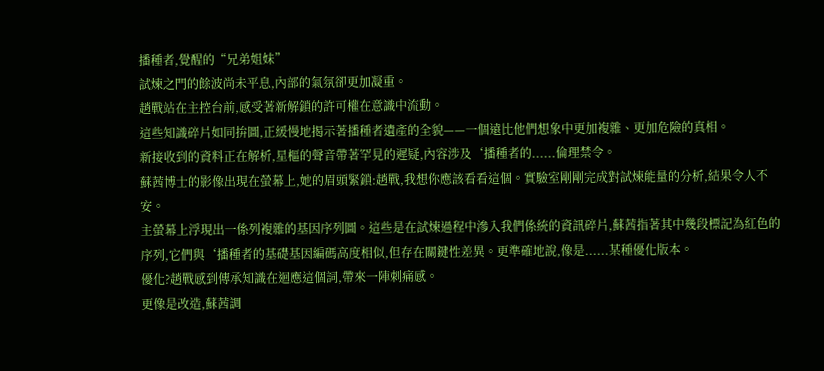播種者,覺醒的“兄弟姐妹”
試煉之門的餘波尚未平息,內部的氣氛卻更加凝重。
趙戰站在主控台前,感受著新解鎖的許可權在意識中流動。
這些知識碎片如同拚圖,正緩慢地揭示著播種者遺產的全貌——一個遠比他們想象中更加複雜、更加危險的真相。
新接收到的資料正在解析,星樞的聲音帶著罕見的遲疑,內容涉及‘播種者的......倫理禁令。
蘇茜博士的影像出現在螢幕上,她的眉頭緊鎖:趙戰,我想你應該看看這個。實驗室剛剛完成對試煉能量的分析,結果令人不安。
主螢幕上浮現出一係列複雜的基因序列圖。這些是在試煉過程中滲入我們係統的資訊碎片,蘇茜指著其中幾段標記為紅色的序列,它們與‘播種者的基礎基因編碼高度相似,但存在關鍵性差異。更準確地說,像是......某種優化版本。
優化?趙戰感到傳承知識在迴應這個詞,帶來一陣刺痛感。
更像是改造,蘇茜調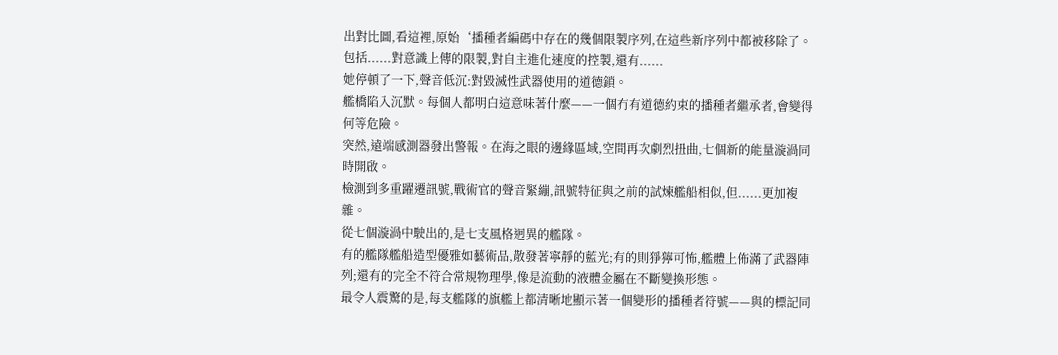出對比圖,看這裡,原始‘播種者編碼中存在的幾個限製序列,在這些新序列中都被移除了。包括......對意識上傳的限製,對自主進化速度的控製,還有......
她停頓了一下,聲音低沉:對毀滅性武器使用的道德鎖。
艦橋陷入沉默。每個人都明白這意味著什麼——一個冇有道德約束的播種者繼承者,會變得何等危險。
突然,遠端感測器發出警報。在海之眼的邊緣區域,空間再次劇烈扭曲,七個新的能量漩渦同時開啟。
檢測到多重躍遷訊號,戰術官的聲音緊繃,訊號特征與之前的試煉艦船相似,但......更加複雜。
從七個漩渦中駛出的,是七支風格迥異的艦隊。
有的艦隊艦船造型優雅如藝術品,散發著寧靜的藍光;有的則猙獰可怖,艦體上佈滿了武器陣列;還有的完全不符合常規物理學,像是流動的液體金屬在不斷變換形態。
最令人震驚的是,每支艦隊的旗艦上都清晰地顯示著一個變形的播種者符號——與的標記同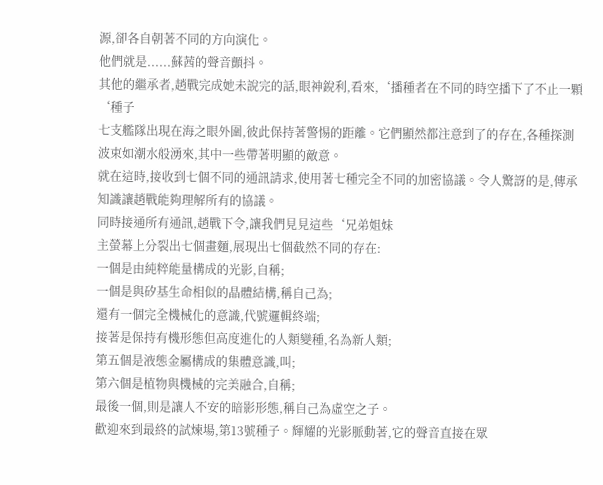源,卻各自朝著不同的方向演化。
他們就是......蘇茜的聲音顫抖。
其他的繼承者,趙戰完成她未說完的話,眼神銳利,看來,‘播種者在不同的時空播下了不止一顆‘種子
七支艦隊出現在海之眼外圍,彼此保持著警惕的距離。它們顯然都注意到了的存在,各種探測波束如潮水般湧來,其中一些帶著明顯的敵意。
就在這時,接收到七個不同的通訊請求,使用著七種完全不同的加密協議。令人驚訝的是,傳承知識讓趙戰能夠理解所有的協議。
同時接通所有通訊,趙戰下令,讓我們見見這些‘兄弟姐妹
主螢幕上分裂出七個畫麵,展現出七個截然不同的存在:
一個是由純粹能量構成的光影,自稱;
一個是與矽基生命相似的晶體結構,稱自己為;
還有一個完全機械化的意識,代號邏輯終端;
接著是保持有機形態但高度進化的人類變種,名為新人類;
第五個是液態金屬構成的集體意識,叫;
第六個是植物與機械的完美融合,自稱;
最後一個,則是讓人不安的暗影形態,稱自己為虛空之子。
歡迎來到最終的試煉場,第13號種子。輝耀的光影脈動著,它的聲音直接在眾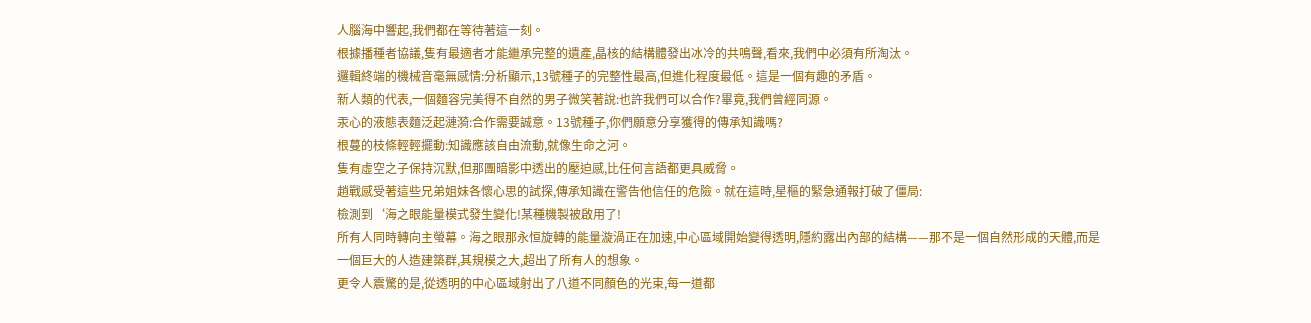人腦海中響起,我們都在等待著這一刻。
根據播種者協議,隻有最適者才能繼承完整的遺產,晶核的結構體發出冰冷的共鳴聲,看來,我們中必須有所淘汰。
邏輯終端的機械音毫無感情:分析顯示,13號種子的完整性最高,但進化程度最低。這是一個有趣的矛盾。
新人類的代表,一個麵容完美得不自然的男子微笑著說:也許我們可以合作?畢竟,我們曾經同源。
汞心的液態表麵泛起漣漪:合作需要誠意。13號種子,你們願意分享獲得的傳承知識嗎?
根蔓的枝條輕輕擺動:知識應該自由流動,就像生命之河。
隻有虛空之子保持沉默,但那團暗影中透出的壓迫感,比任何言語都更具威脅。
趙戰感受著這些兄弟姐妹各懷心思的試探,傳承知識在警告他信任的危險。就在這時,星樞的緊急通報打破了僵局:
檢測到‘海之眼能量模式發生變化!某種機製被啟用了!
所有人同時轉向主螢幕。海之眼那永恒旋轉的能量漩渦正在加速,中心區域開始變得透明,隱約露出內部的結構——那不是一個自然形成的天體,而是一個巨大的人造建築群,其規模之大,超出了所有人的想象。
更令人震驚的是,從透明的中心區域射出了八道不同顏色的光束,每一道都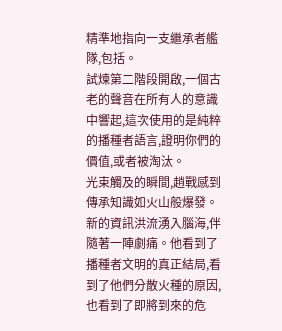精準地指向一支繼承者艦隊,包括。
試煉第二階段開啟,一個古老的聲音在所有人的意識中響起,這次使用的是純粹的播種者語言,證明你們的價值,或者被淘汰。
光束觸及的瞬間,趙戰感到傳承知識如火山般爆發。新的資訊洪流湧入腦海,伴隨著一陣劇痛。他看到了播種者文明的真正結局,看到了他們分散火種的原因,也看到了即將到來的危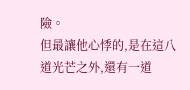險。
但最讓他心悸的,是在這八道光芒之外,還有一道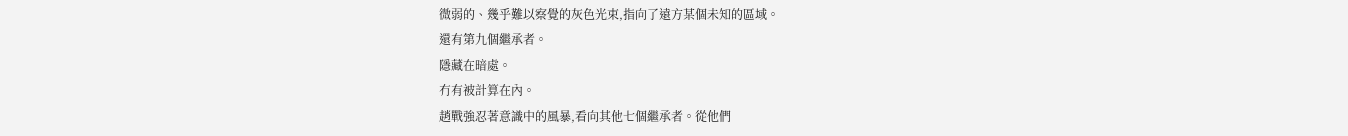微弱的、幾乎難以察覺的灰色光束,指向了遠方某個未知的區域。
還有第九個繼承者。
隱藏在暗處。
冇有被計算在內。
趙戰強忍著意識中的風暴,看向其他七個繼承者。從他們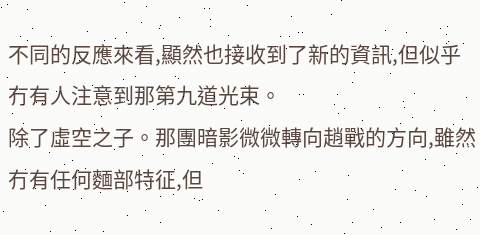不同的反應來看,顯然也接收到了新的資訊,但似乎冇有人注意到那第九道光束。
除了虛空之子。那團暗影微微轉向趙戰的方向,雖然冇有任何麵部特征,但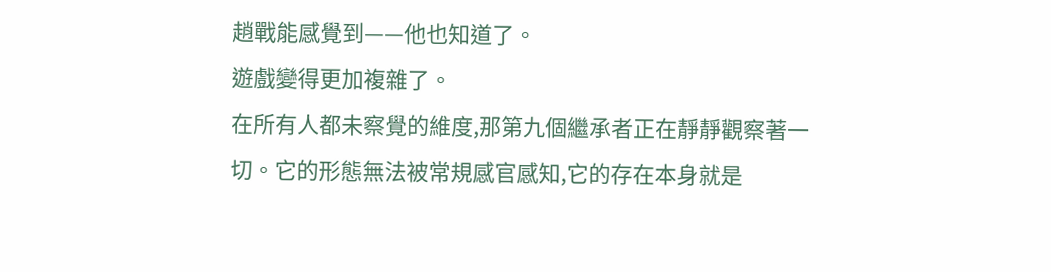趙戰能感覺到——他也知道了。
遊戲變得更加複雜了。
在所有人都未察覺的維度,那第九個繼承者正在靜靜觀察著一切。它的形態無法被常規感官感知,它的存在本身就是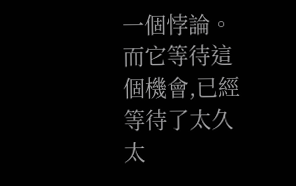一個悖論。
而它等待這個機會,已經等待了太久太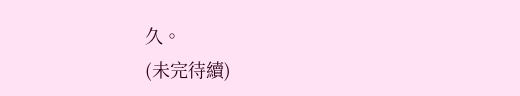久。
(未完待續)